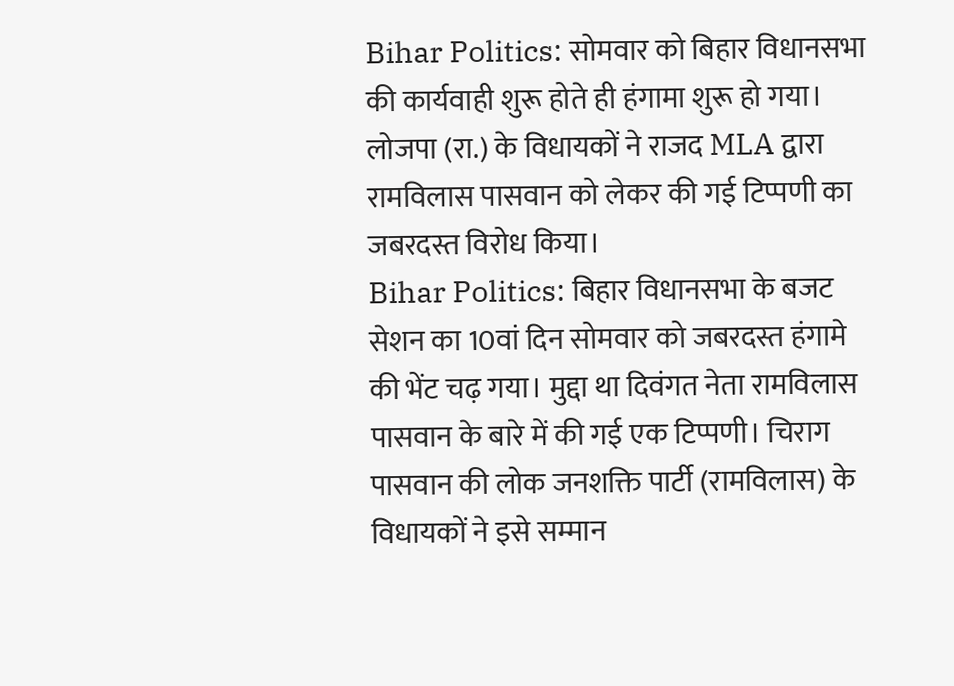Bihar Politics: सोमवार को बिहार विधानसभा की कार्यवाही शुरू होते ही हंगामा शुरू हो गया। लोजपा (रा.) के विधायकों ने राजद MLA द्वारा रामविलास पासवान को लेकर की गई टिप्पणी का जबरदस्त विरोध किया।
Bihar Politics: बिहार विधानसभा के बजट सेशन का 10वां दिन सोमवार को जबरदस्त हंगामे की भेंट चढ़ गया। मुद्दा था दिवंगत नेता रामविलास पासवान के बारे में की गई एक टिप्पणी। चिराग पासवान की लोक जनशक्ति पार्टी (रामविलास) के विधायकों ने इसे सम्मान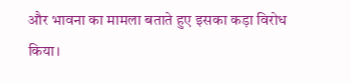और भावना का मामला बताते हुए इसका कड़ा विरोध किया।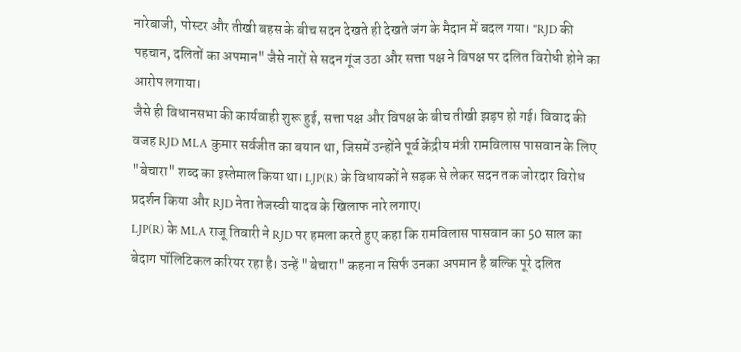नारेबाजी, पोस्टर और तीखी बहस के बीच सदन देखते ही देखते जंग के मैदान में बदल गया। "RJD की पहचान, दलितों का अपमान" जैसे नारों से सदन गूंज उठा और सत्ता पक्ष ने विपक्ष पर दलित विरोधी होने का आरोप लगाया।
जैसे ही विधानसभा की कार्यवाही शुरू हुई, सत्ता पक्ष और विपक्ष के बीच तीखी झड़प हो गई। विवाद की वजह RJD MLA कुमार सर्वजीत का बयान था, जिसमें उन्होंने पूर्व केंद्रीय मंत्री रामविलास पासवान के लिए "बेचारा" शब्द का इस्तेमाल किया था। LJP(R) के विधायकों ने सड़क से लेकर सदन तक जोरदार विरोध प्रदर्शन किया और RJD नेता तेजस्वी यादव के खिलाफ नारे लगाए।
LJP(R) के MLA राजू तिवारी ने RJD पर हमला करते हुए कहा कि रामविलास पासवान का 50 साल का बेदाग पॉलिटिकल करियर रहा है। उन्हें "बेचारा" कहना न सिर्फ उनका अपमान है बल्कि पूरे दलित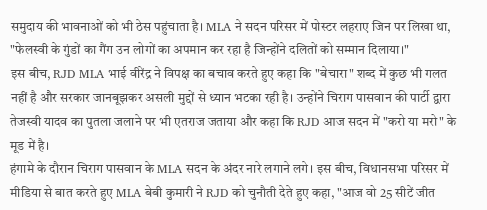समुदाय की भावनाओं को भी ठेस पहुंचाता है। MLA ने सदन परिसर में पोस्टर लहराए जिन पर लिखा था, "फेलस्वी के गुंडों का गैंग उन लोगों का अपमान कर रहा है जिन्होंने दलितों को सम्मान दिलाया।"
इस बीच, RJD MLA भाई वीरेंद्र ने विपक्ष का बचाव करते हुए कहा कि "बेचारा" शब्द में कुछ भी गलत नहीं है और सरकार जानबूझकर असली मुद्दों से ध्यान भटका रही है। उन्होंने चिराग पासवान की पार्टी द्वारा तेजस्वी यादव का पुतला जलाने पर भी एतराज जताया और कहा कि RJD आज सदन में "करो या मरो" के मूड में है।
हंगामे के दौरान चिराग पासवान के MLA सदन के अंदर नारे लगाने लगे। इस बीच, विधानसभा परिसर में मीडिया से बात करते हुए MLA बेबी कुमारी ने RJD को चुनौती देते हुए कहा, "आज वो 25 सीटें जीत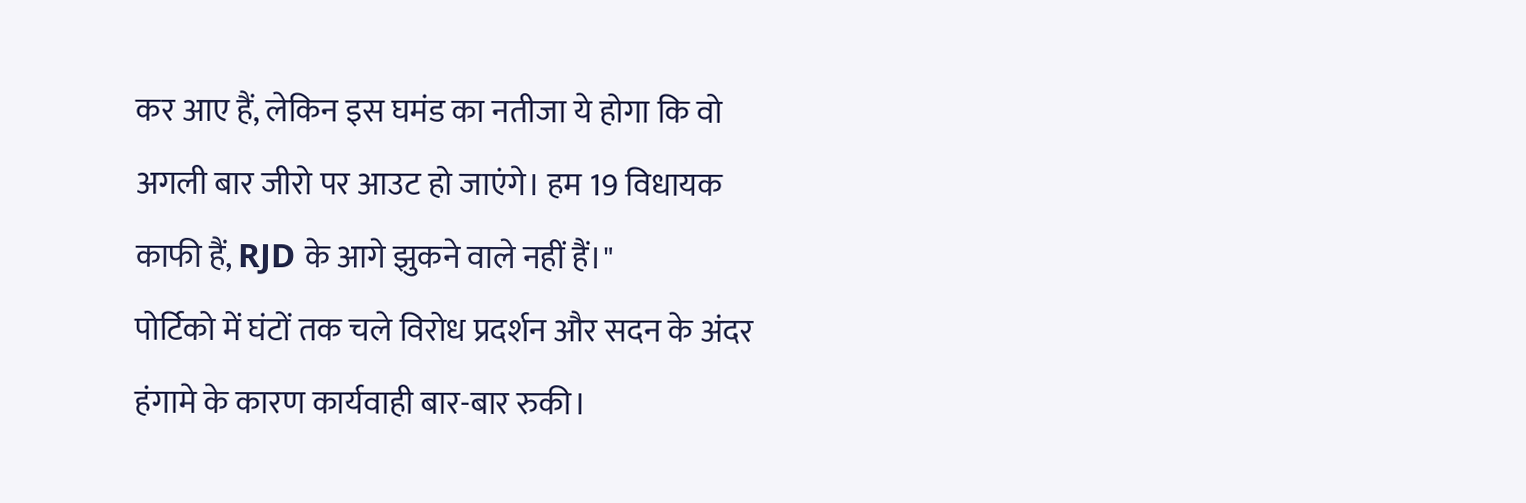कर आए हैं, लेकिन इस घमंड का नतीजा ये होगा कि वो अगली बार जीरो पर आउट हो जाएंगे। हम 19 विधायक काफी हैं, RJD के आगे झुकने वाले नहीं हैं।"
पोर्टिको में घंटों तक चले विरोध प्रदर्शन और सदन के अंदर हंगामे के कारण कार्यवाही बार-बार रुकी।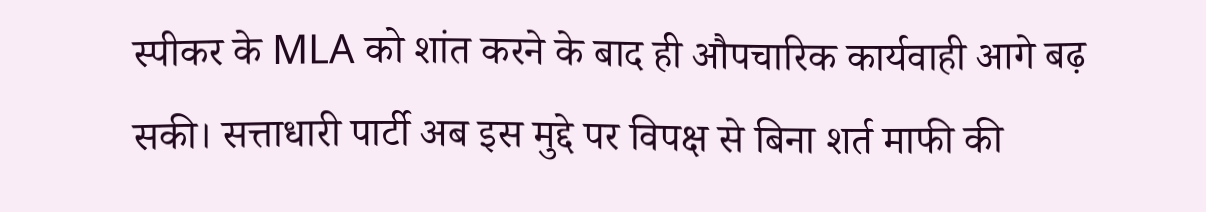स्पीकर के MLA को शांत करने के बाद ही औपचारिक कार्यवाही आगे बढ़ सकी। सत्ताधारी पार्टी अब इस मुद्दे पर विपक्ष से बिना शर्त माफी की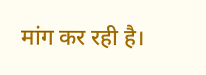मांग कर रही है।